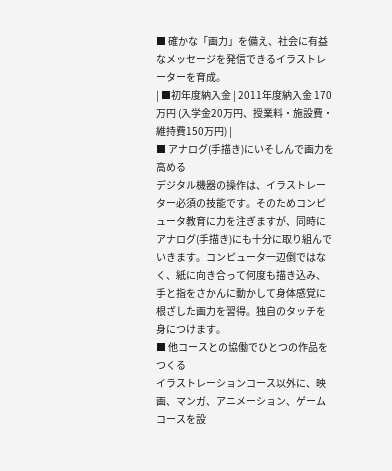■ 確かな「画力」を備え、社会に有益なメッセージを発信できるイラストレーターを育成。
| ■初年度納入金 | 2011年度納入金 170万円 (入学金20万円、授業料・施設費・維持費150万円) |
■ アナログ(手描き)にいそしんで画力を高める
デジタル機器の操作は、イラストレーター必須の技能です。そのためコンピュータ教育に力を注ぎますが、同時にアナログ(手描き)にも十分に取り組んでいきます。コンピュータ一辺倒ではなく、紙に向き合って何度も描き込み、手と指をさかんに動かして身体感覚に根ざした画力を習得。独自のタッチを身につけます。
■ 他コースとの協働でひとつの作品をつくる
イラストレーションコース以外に、映画、マンガ、アニメーション、ゲームコースを設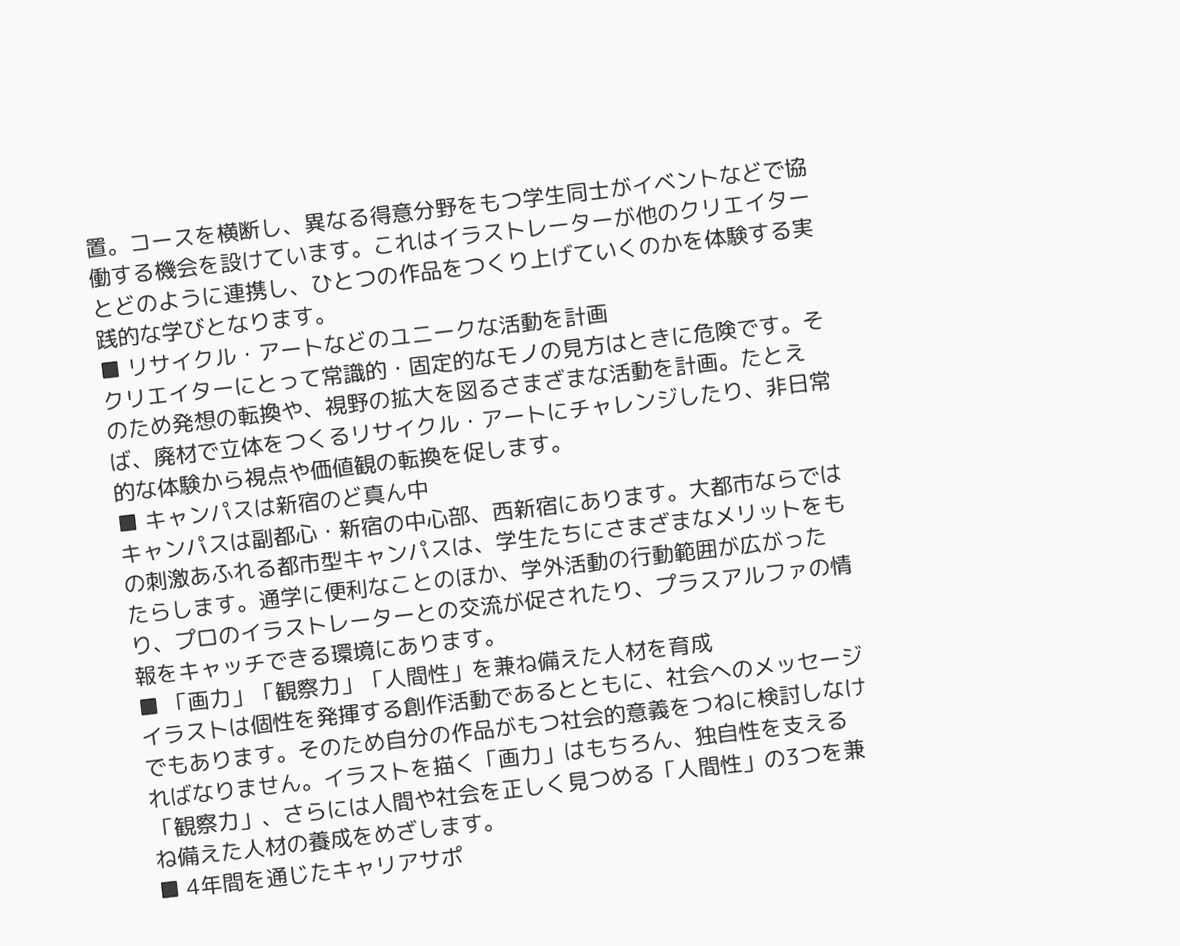置。コースを横断し、異なる得意分野をもつ学生同士がイベントなどで協働する機会を設けています。これはイラストレーターが他のクリエイターとどのように連携し、ひとつの作品をつくり上げていくのかを体験する実践的な学びとなります。
■ リサイクル・アートなどのユニークな活動を計画
クリエイターにとって常識的・固定的なモノの見方はときに危険です。そのため発想の転換や、視野の拡大を図るさまざまな活動を計画。たとえば、廃材で立体をつくるリサイクル・アートにチャレンジしたり、非日常的な体験から視点や価値観の転換を促します。
■ キャンパスは新宿のど真ん中
キャンパスは副都心・新宿の中心部、西新宿にあります。大都市ならではの刺激あふれる都市型キャンパスは、学生たちにさまざまなメリットをもたらします。通学に便利なことのほか、学外活動の行動範囲が広がったり、プロのイラストレーターとの交流が促されたり、プラスアルファの情報をキャッチできる環境にあります。
■ 「画力」「観察力」「人間性」を兼ね備えた人材を育成
イラストは個性を発揮する創作活動であるとともに、社会へのメッセージでもあります。そのため自分の作品がもつ社会的意義をつねに検討しなければなりません。イラストを描く「画力」はもちろん、独自性を支える「観察力」、さらには人間や社会を正しく見つめる「人間性」の3つを兼ね備えた人材の養成をめざします。
■ 4年間を通じたキャリアサポ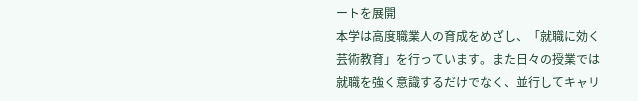ートを展開
本学は高度職業人の育成をめざし、「就職に効く芸術教育」を行っています。また日々の授業では就職を強く意識するだけでなく、並行してキャリ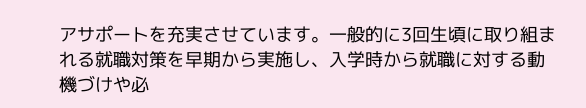アサポートを充実させています。一般的に3回生頃に取り組まれる就職対策を早期から実施し、入学時から就職に対する動機づけや必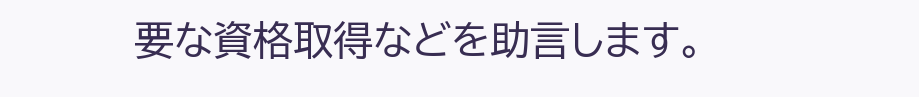要な資格取得などを助言します。